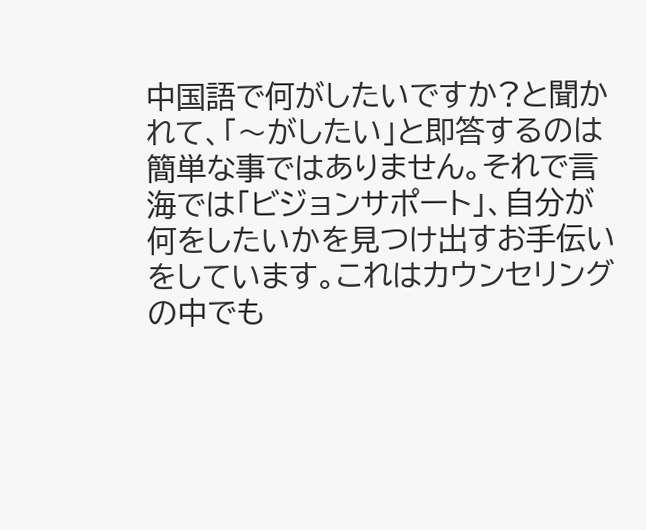中国語で何がしたいですか?と聞かれて、「〜がしたい」と即答するのは簡単な事ではありません。それで言海では「ビジョンサポート」、自分が何をしたいかを見つけ出すお手伝いをしています。これはカウンセリングの中でも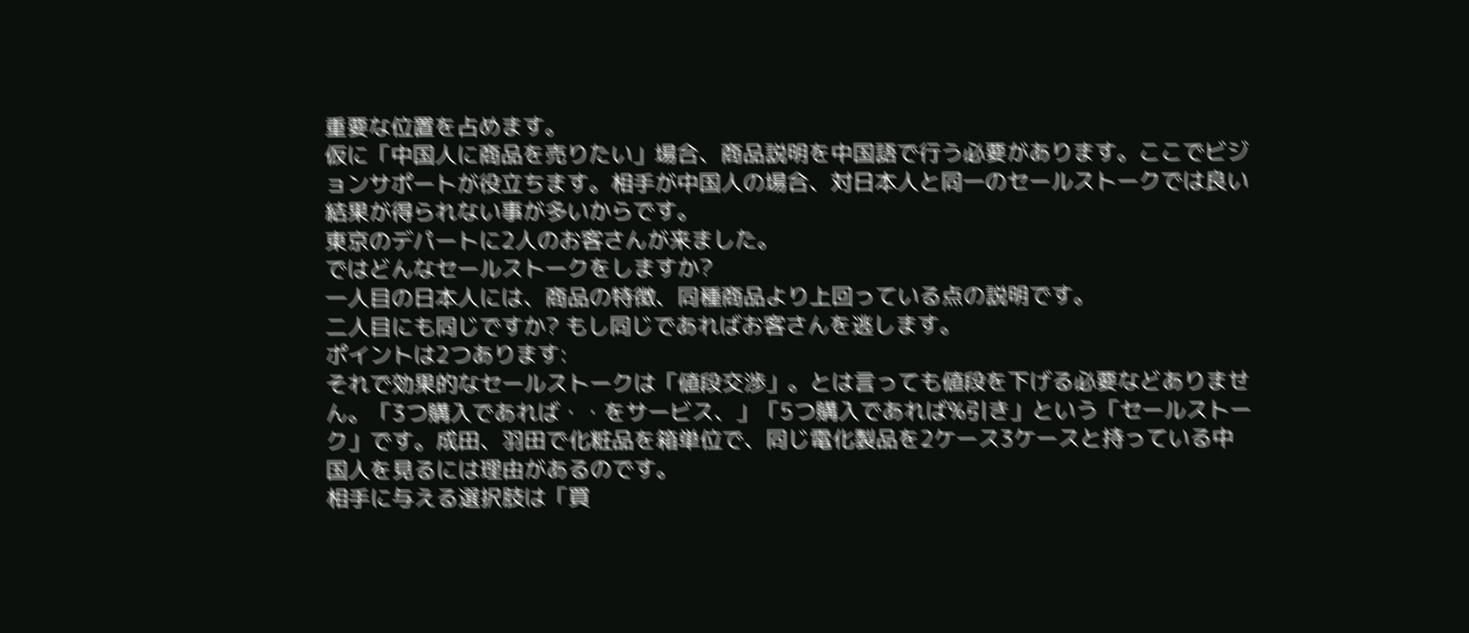重要な位置を占めます。
仮に「中国人に商品を売りたい」場合、商品説明を中国語で行う必要があります。ここでビジョンサポートが役立ちます。相手が中国人の場合、対日本人と同一のセールストークでは良い結果が得られない事が多いからです。
東京のデパートに2人のお客さんが来ました。
ではどんなセールストークをしますか?
一人目の日本人には、商品の特徴、同種商品より上回っている点の説明です。
二人目にも同じですか? もし同じであればお客さんを逃します。
ポイントは2つあります:
それで効果的なセールストークは「値段交渉」。とは言っても値段を下げる必要などありません。「3つ購入であれば・・をサービス、」「5つ購入であれば%引き」という「セールストーク」です。成田、羽田で化粧品を箱単位で、同じ電化製品を2ケース3ケースと持っている中国人を見るには理由があるのです。
相手に与える選択肢は「買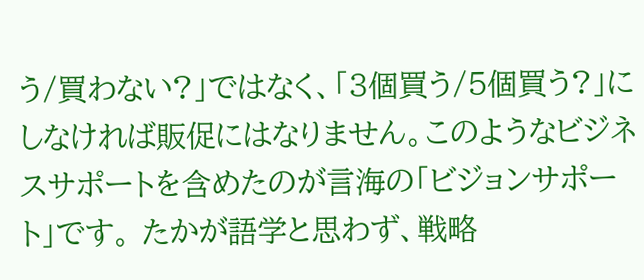う/買わない?」ではなく、「3個買う/5個買う?」にしなければ販促にはなりません。このようなビジネスサポートを含めたのが言海の「ビジョンサポート」です。 たかが語学と思わず、戦略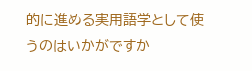的に進める実用語学として使うのはいかがですか